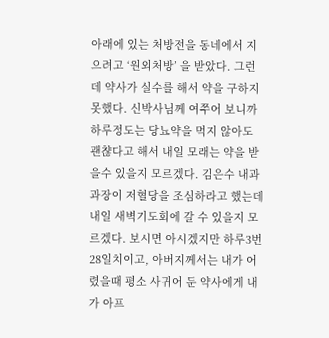아래에 있는 처방전을 동네에서 지으려고 ‘원외처방’ 을 받았다. 그런데 약사가 실수를 해서 약을 구하지 못했다. 신박사님께 여쭈어 보니까 하루정도는 당뇨약을 먹지 않아도 괜챦다고 해서 내일 모래는 약을 받을수 있을지 모르겠다. 김은수 내과과장이 저혈당을 조심하라고 했는데 내일 새벽기도회에 갈 수 있을지 모르겠다. 보시면 아시겠지만 하루3번 28일치이고, 아버지께서는 내가 어렸을때 평소 사귀어 둔 약사에게 내가 아프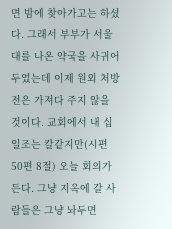면 밤에 찾아가고는 하셨다. 그래서 부부가 서울대를 나온 약국을 사귀어 두었는데 이제 원외 처방전은 가져다 주지 않을 것이다. 교회에서 내 십일조는 칼같지만(시편 50편 8절) 오늘 회의가 든다. 그냥 지옥에 갈 사람들은 그냥 놔두면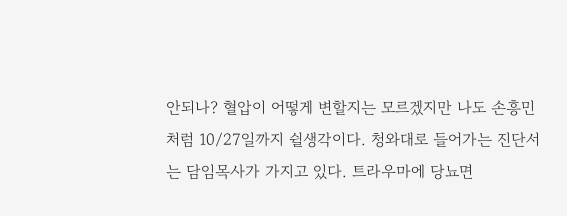안되나? 혈압이 어떻게 변할지는 모르겠지만 나도 손흥민처럼 10/27일까지 쉴생각이다. 청와대로 들어가는 진단서는 담임목사가 가지고 있다. 트라우마에 당뇨면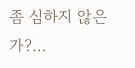좀 심하지 않은가?…